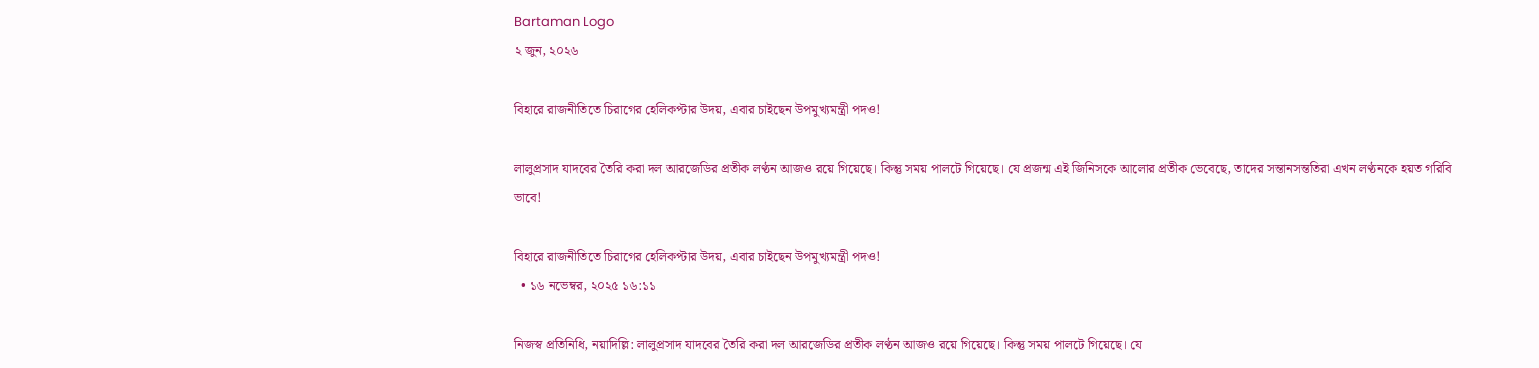Bartaman Logo
২ জুন, ২০২৬

বিহারে রাজনীতিতে চিরাগের হেলিকপ্টার উদয়, এবার চাইছেন উপমুখ্যমন্ত্রী পদও!

লালুপ্রসাদ যাদবের তৈরি করা দল আরজেডির প্রতীক লণ্ঠন আজও রয়ে গিয়েছে। কিন্তু সময় পালটে গিয়েছে। যে প্রজন্ম এই জিনিসকে আলোর প্রতীক ভেবেছে, তাদের সন্তানসন্ততিরা এখন লণ্ঠনকে হয়ত গরিবি ভাবে!

বিহারে রাজনীতিতে চিরাগের হেলিকপ্টার উদয়, এবার চাইছেন উপমুখ্যমন্ত্রী পদও!
  • ১৬ নভেম্বর, ২০২৫ ১৬:১১

নিজস্ব প্রতিনিধি, নয়াদিল্লি: লালুপ্রসাদ যাদবের তৈরি করা দল আরজেডির প্রতীক লণ্ঠন আজও রয়ে গিয়েছে। কিন্তু সময় পালটে গিয়েছে। যে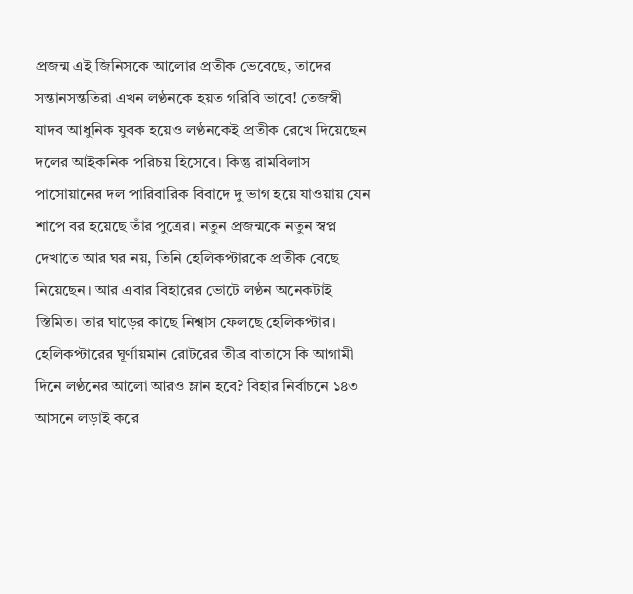প্রজন্ম এই জিনিসকে আলোর প্রতীক ভেবেছে, তাদের সন্তানসন্ততিরা এখন লণ্ঠনকে হয়ত গরিবি ভাবে! তেজস্বী যাদব আধুনিক যুবক হয়েও লণ্ঠনকেই প্রতীক রেখে দিয়েছেন দলের আইকনিক পরিচয় হিসেবে। কিন্তু রামবিলাস পাসোয়ানের দল পারিবারিক বিবাদে দু ভাগ হয়ে যাওয়ায় যেন শাপে বর হয়েছে তাঁর পুত্রের। নতুন প্রজন্মকে নতুন স্বপ্ন দেখাতে আর ঘর নয়, তিনি হেলিকপ্টারকে প্রতীক বেছে নিয়েছেন। আর এবার বিহারের ভোটে লণ্ঠন অনেকটাই স্তিমিত। তার ঘাড়ের কাছে নিশ্বাস ফেলছে হেলিকপ্টার। হেলিকপ্টারের ঘূর্ণায়মান রোটরের তীব্র বাতাসে কি আগামী দিনে লণ্ঠনের আলো আরও ম্লান হবে? বিহার নির্বাচনে ১৪৩ আসনে লড়াই করে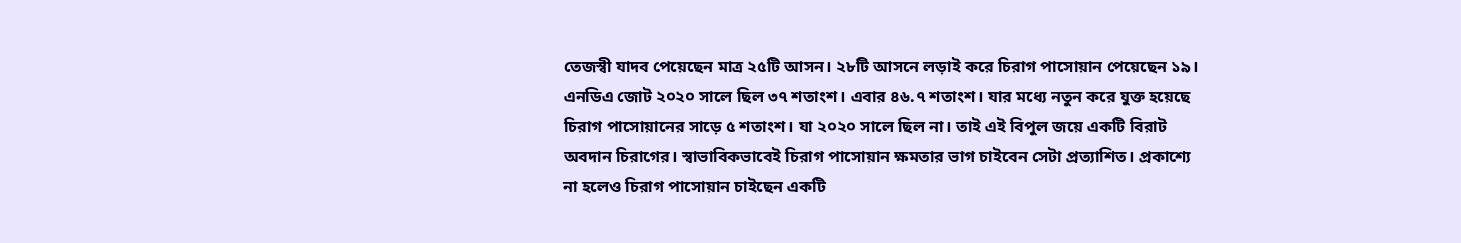তেজস্বী যাদব পেয়েছেন মাত্র ২৫টি আসন। ২৮টি আসনে লড়াই করে চিরাগ পাসোয়ান পেয়েছেন ১৯। এনডিএ জোট ২০২০ সালে ছিল ৩৭ শতাংশ। এবার ৪৬.৭ শতাংশ। যার মধ্যে নতুন করে যুক্ত হয়েছে  চিরাগ পাসোয়ানের সাড়ে ৫ শতাংশ। যা ২০২০ সালে ছিল না। তাই এই বিপুল জয়ে একটি বিরাট অবদান চিরাগের। স্বাভাবিকভাবেই চিরাগ পাসোয়ান ক্ষমতার ভাগ চাইবেন সেটা প্রত্যাশিত। প্রকাশ্যে না হলেও চিরাগ পাসোয়ান চাইছেন একটি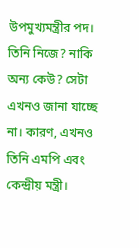উপমুখ্যমন্ত্রীর পদ। তিনি নিজে? নাকি অন্য কেউ? সেটা এখনও জানা যাচ্ছে না। কারণ, এখনও তিনি এমপি এবং কেন্দ্রীয় মন্ত্রী।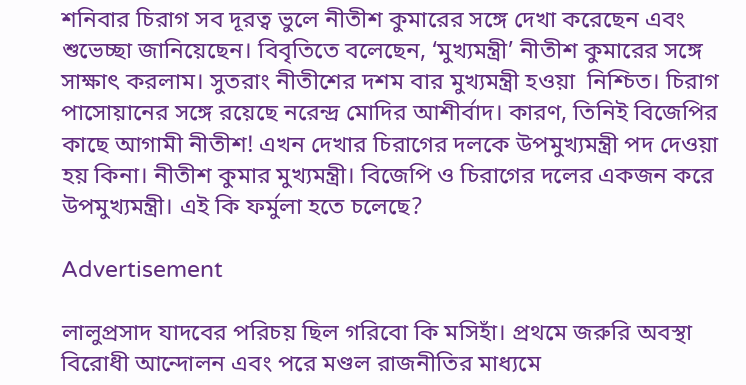শনিবার চিরাগ সব দূরত্ব ভুলে নীতীশ কুমারের সঙ্গে দেখা করেছেন এবং শুভেচ্ছা জানিয়েছেন। বিবৃতিতে বলেছেন, ‘মুখ্যমন্ত্রী’ নীতীশ কুমারের সঙ্গে সাক্ষাৎ করলাম। সুতরাং নীতীশের দশম বার মুখ্যমন্ত্রী হওয়া  নিশ্চিত। চিরাগ পাসোয়ানের সঙ্গে রয়েছে নরেন্দ্র মোদির আশীর্বাদ। কারণ, তিনিই বিজেপির কাছে আগামী নীতীশ! এখন দেখার চিরাগের দলকে উপমুখ্যমন্ত্রী পদ দেওয়া হয় কিনা। নীতীশ কুমার মুখ্যমন্ত্রী। বিজেপি ও চিরাগের দলের একজন করে উপমুখ্যমন্ত্রী। এই কি ফর্মুলা হতে চলেছে?

Advertisement

লালুপ্রসাদ যাদবের পরিচয় ছিল গরিবো কি মসিহাঁ। প্রথমে জরুরি অবস্থা বিরোধী আন্দোলন এবং পরে মণ্ডল রাজনীতির মাধ্যমে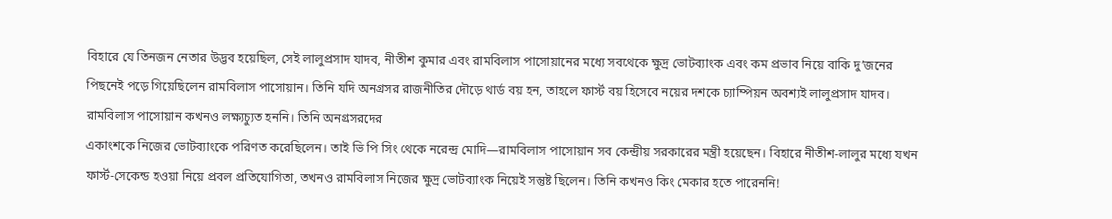বিহারে যে তিনজন নেতার উদ্ভব হয়েছিল, সেই লালুপ্রসাদ যাদব, নীতীশ কুমার এবং রামবিলাস পাসোয়ানের মধ্যে সবথেকে ক্ষুদ্র ভোটব্যাংক এবং কম প্রভাব নিয়ে বাকি দু’জনের পিছনেই পড়ে গিয়েছিলেন রামবিলাস পাসোয়ান। তিনি যদি অনগ্রসর রাজনীতির দৌড়ে থার্ড বয় হন, তাহলে ফার্স্ট বয় হিসেবে নয়ের দশকে চ্যাম্পিয়ন অবশ্যই লালুপ্রসাদ যাদব। রামবিলাস পাসোয়ান কখনও লক্ষ্যচ্যুত হননি। তিনি অনগ্রসরদের
একাংশকে নিজের ভোটব্যাংকে পরিণত করেছিলেন। তাই ভি পি সিং থেকে নরেন্দ্র মোদি—রামবিলাস পাসোয়ান সব কেন্দ্রীয় সরকারের মন্ত্রী হয়েছেন। বিহারে নীতীশ-লালুর মধ্যে যখন ফার্স্ট-সেকেন্ড হওয়া নিয়ে প্রবল প্রতিযোগিতা, তখনও রামবিলাস নিজের ক্ষুদ্র ভোটব্যাংক নিয়েই সন্তুষ্ট ছিলেন। তিনি কখনও কিং মেকার হতে পারেননি!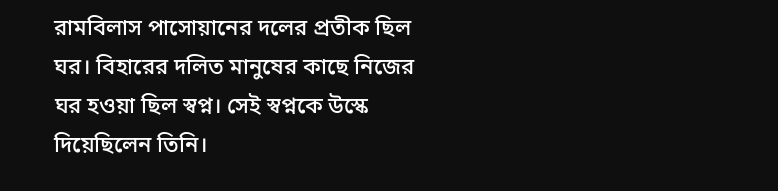রামবিলাস পাসোয়ানের দলের প্রতীক ছিল ঘর। বিহারের দলিত মানুষের কাছে নিজের ঘর হওয়া ছিল স্বপ্ন। সেই স্বপ্নকে উস্কে দিয়েছিলেন তিনি।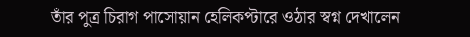তাঁর পুত্র চিরাগ পাসোয়ান হেলিকপ্টারে ওঠার স্বগ্ন দেখালেন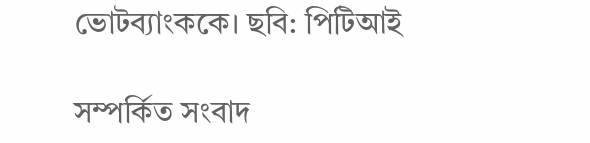ভোটব্যাংককে। ছবি: পিটিআই

সম্পর্কিত সংবাদ